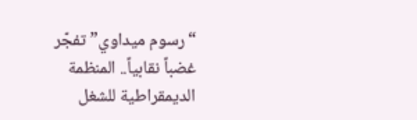“رسوم ميداوي” تفجّر غضباً نقابياً.. المنظمة الديمقراطية للشغل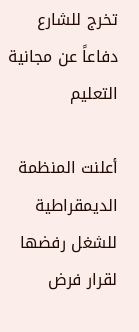تخرج للشارع دفاعاً عن مجانية التعليم

أعلنت المنظمة الديمقراطية للشغل رفضها لقرار فرض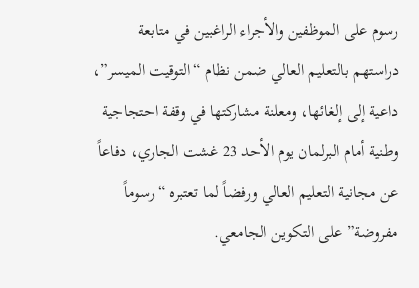رسوم على الموظفين والأجراء الراغبين في متابعة دراستهم بالتعليم العالي ضمن نظام “التوقيت الميسر”، داعية إلى إلغائها، ومعلنة مشاركتها في وقفة احتجاجية وطنية أمام البرلمان يوم الأحد 23 غشت الجاري، دفاعاً عن مجانية التعليم العالي ورفضاً لما تعتبره “رسوماً مفروضة” على التكوين الجامعي.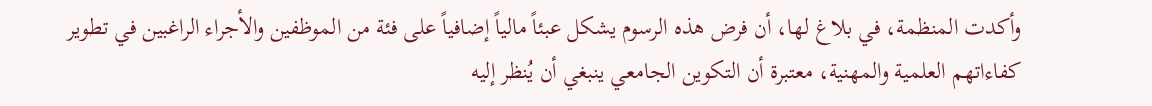وأكدت المنظمة، في بلاغ لها، أن فرض هذه الرسوم يشكل عبئاً مالياً إضافياً على فئة من الموظفين والأجراء الراغبين في تطوير كفاءاتهم العلمية والمهنية، معتبرة أن التكوين الجامعي ينبغي أن يُنظر إليه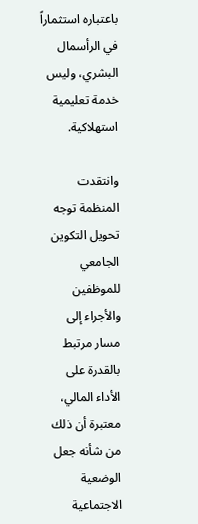باعتباره استثماراً في الرأسمال البشري، وليس خدمة تعليمية استهلاكية.

وانتقدت المنظمة توجه تحويل التكوين الجامعي للموظفين والأجراء إلى مسار مرتبط بالقدرة على الأداء المالي، معتبرة أن ذلك من شأنه جعل الوضعية الاجتماعية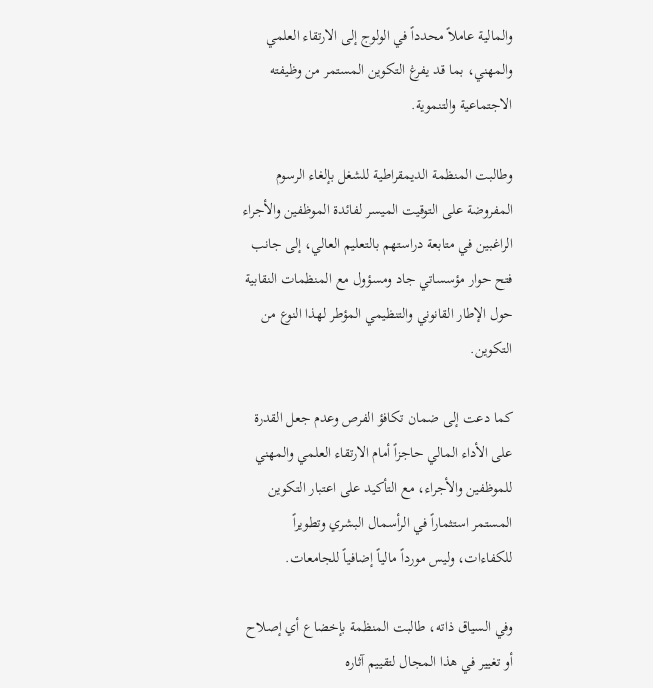والمالية عاملاً محدداً في الولوج إلى الارتقاء العلمي والمهني، بما قد يفرغ التكوين المستمر من وظيفته الاجتماعية والتنموية.

وطالبت المنظمة الديمقراطية للشغل بإلغاء الرسوم المفروضة على التوقيت الميسر لفائدة الموظفين والأجراء الراغبين في متابعة دراستهم بالتعليم العالي، إلى جانب فتح حوار مؤسساتي جاد ومسؤول مع المنظمات النقابية حول الإطار القانوني والتنظيمي المؤطر لهذا النوع من التكوين.

كما دعت إلى ضمان تكافؤ الفرص وعدم جعل القدرة على الأداء المالي حاجزاً أمام الارتقاء العلمي والمهني للموظفين والأجراء، مع التأكيد على اعتبار التكوين المستمر استثماراً في الرأسمال البشري وتطويراً للكفاءات، وليس مورداً مالياً إضافياً للجامعات.

وفي السياق ذاته، طالبت المنظمة بإخضاع أي إصلاح أو تغيير في هذا المجال لتقييم آثاره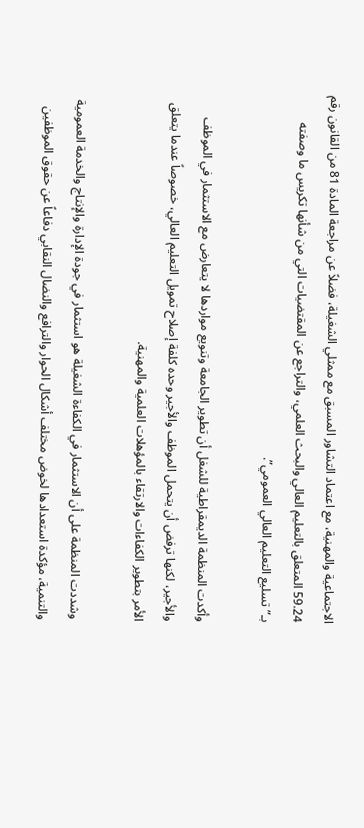الاجتماعية والمهنية، مع اعتماد التشاور المسبق مع ممثلي الشغيلة، فضلاً عن مراجعة المادة 81 من القانون رقم 59.24 المتعلق بالتعليم العالي والبحث العلمي، والتراجع عن المقتضيات التي من شأنها تكريس ما وصفته بـ”تسليع التعليم العالي العمومي”.

وأكدت المنظمة الديمقراطية للشغل أن تطوير الجامعة وتنويع مواردها لا يتعارض مع الاستثمار في الموظف والأجير، لكنها ترفض أن يتحمل الموظف والأجير وحده كلفة إصلاح تمويل التعليم العالي، خصوصاً عندما يتعلق الأمر بتطوير الكفاءات والارتقاء بالمؤهلات العلمية والمهنية.

وشددت المنظمة على أن الاستثمار في الكفاءة الشغيلة هو استثمار في جودة الإدارة والإنتاج والخدمة العمومية والتنمية، مؤكدة استعدادها لخوض مختلف أشكال الحوار والترافع والنضال النقابي دفاعاً عن حقوق الموظفين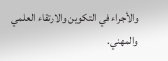والأجراء في التكوين والارتقاء العلمي والمهني.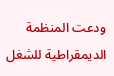ودعت المنظمة الديمقراطية للشغل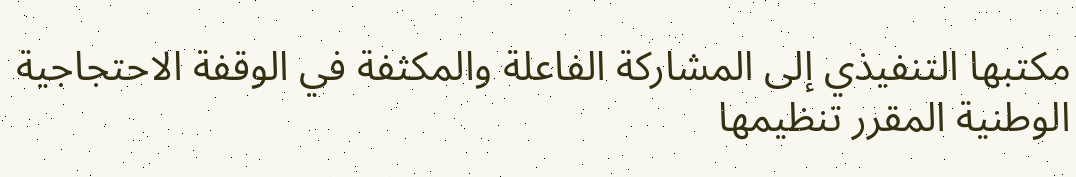مكتبها التنفيذي إلى المشاركة الفاعلة والمكثفة في الوقفة الاحتجاجية الوطنية المقرر تنظيمها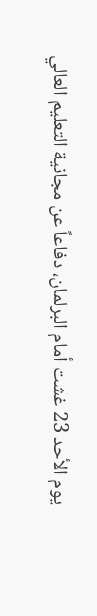يوم الأحد 23 غشت أمام البرلمان، دفاعاً عن مجانية التعليم العالي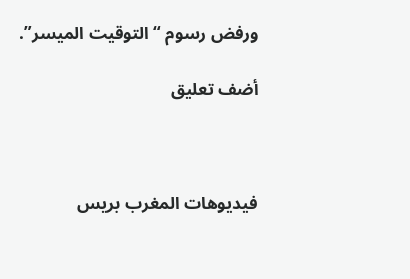ورفض رسوم “التوقيت الميسر”.

أضف تعليق



فيديوهات المغرب بريس